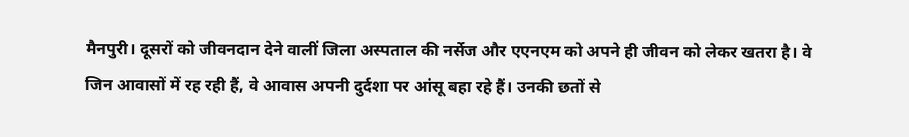मैनपुरी। दूसरों को जीवनदान देने वालीं जिला अस्पताल की नर्सेज और एएनएम को अपने ही जीवन को लेकर खतरा है। वे जिन आवासों में रह रही हैं, वे आवास अपनी दुर्दशा पर आंसू बहा रहे हैं। उनकी छतों से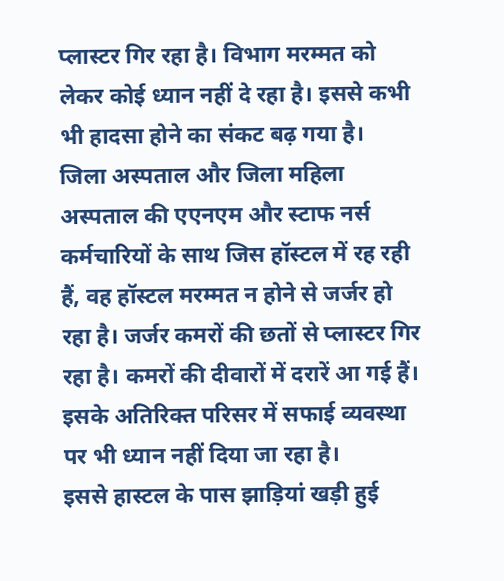प्लास्टर गिर रहा है। विभाग मरम्मत को लेकर कोई ध्यान नहीं दे रहा है। इससे कभी भी हादसा होने का संकट बढ़ गया है।
जिला अस्पताल और जिला महिला अस्पताल की एएनएम और स्टाफ नर्स कर्मचारियों के साथ जिस हॉस्टल में रह रही हैं, वह हॉस्टल मरम्मत न होने से जर्जर हो रहा है। जर्जर कमरों की छतों से प्लास्टर गिर रहा है। कमरों की दीवारों में दरारें आ गई हैं। इसके अतिरिक्त परिसर में सफाई व्यवस्था पर भी ध्यान नहीं दिया जा रहा है।
इससे हास्टल के पास झाड़ियां खड़ी हुई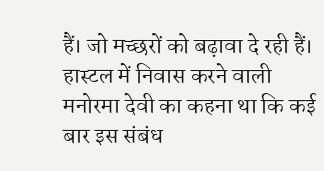हैं। जो मच्छरों को बढ़ावा दे रही हैं। हास्टल में निवास करने वाली मनोरमा देवी का कहना था कि कई बार इस संबंध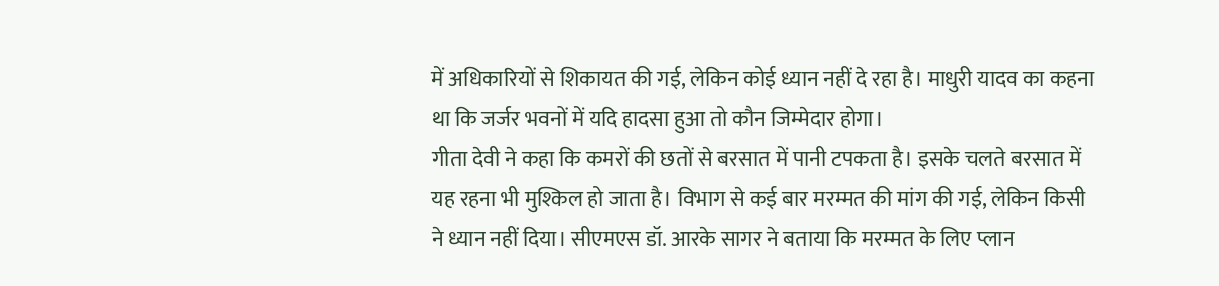में अधिकारियों से शिकायत की गई, लेकिन कोई ध्यान नहीं दे रहा है। माधुरी यादव का कहना था कि जर्जर भवनों में यदि हादसा हुआ तो कौन जिम्मेदार होगा।
गीता देवी ने कहा कि कमरों की छतों से बरसात में पानी टपकता है। इसके चलते बरसात में यह रहना भी मुश्किल हो जाता है। विभाग से कई बार मरम्मत की मांग की गई, लेकिन किसी ने ध्यान नहीं दिया। सीएमएस डॉ. आरके सागर ने बताया कि मरम्मत के लिए प्लान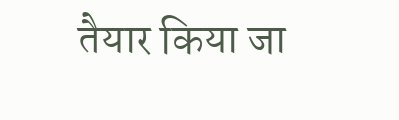तैयार किया जा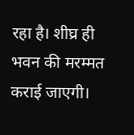रहा है। शीघ्र ही भवन की मरम्मत कराई जाएगी।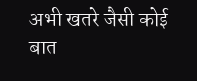अभी खतरे जैसी कोई बात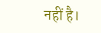नहीं है।